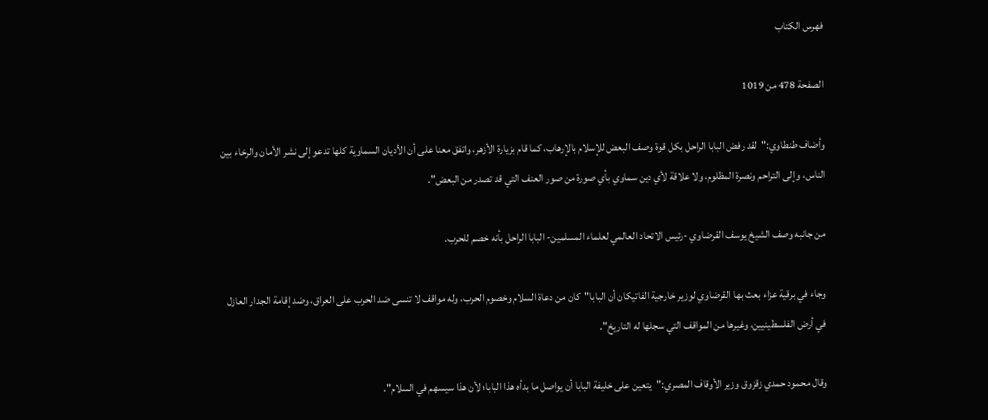فهرس الكتاب

الصفحة 478 من 1019

وأضاف طنطاوي:"لقد رفض البابا الراحل بكل قوة وصف البعض للإسلام بالإرهاب، كما قام بزيارة الأزهر، واتفق معنا على أن الأديان السماوية كلها تدعو إلى نشر الأمان والرخاء بين الناس، وإلى التراحم ونصرة المظلوم، ولا علاقة لأي دين سماوي بأي صورة من صور العنف التي قد تصدر من البعض".

من جانبه وصف الشيخ يوسف القرضاوي -رئيس الاتحاد العالمي لعلماء المسلمين- البابا الراحل بأنه خصم للحرب.

وجاء في برقية عزاء بعث بها القرضاوي لوزير خارجية الفاتيكان أن البابا"كان من دعاة السلام وخصوم الحرب، وله مواقف لا تنسى ضد الحرب على العراق، وضد إقامة الجدار العازل في أرض الفلسطينيين، وغيرها من المواقف التي سجلها له التاريخ".

وقال محمود حمدي زقزوق وزير الأوقاف المصري:"يتعين على خليفة البابا أن يواصل ما بدأه هذا البابا؛ لأن هذا سيسهم في السلام".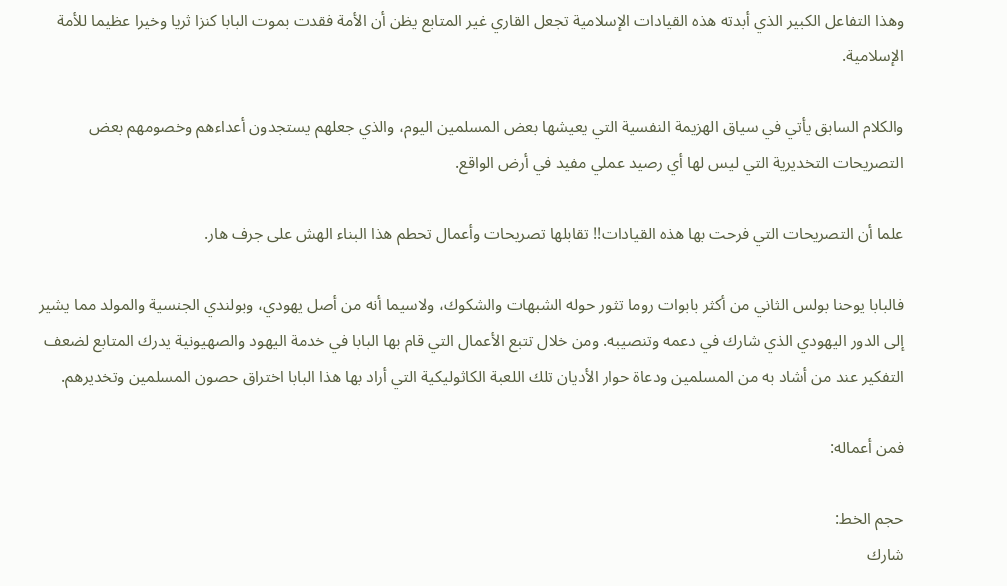وهذا التفاعل الكبير الذي أبدته هذه القيادات الإسلامية تجعل القاري غير المتابع يظن أن الأمة فقدت بموت البابا كنزا ثريا وخيرا عظيما للأمة الإسلامية.

والكلام السابق يأتي في سياق الهزيمة النفسية التي يعيشها بعض المسلمين اليوم، والذي جعلهم يستجدون أعداءهم وخصومهم بعض التصريحات التخديرية التي ليس لها أي رصيد عملي مفيد في أرض الواقع.

علما أن التصريحات التي فرحت بها هذه القيادات!! تقابلها تصريحات وأعمال تحطم هذا البناء الهش على جرف هار.

فالبابا يوحنا بولس الثاني من أكثر بابوات روما تثور حوله الشبهات والشكوك، ولاسيما أنه من أصل يهودي، وبولندي الجنسية والمولد مما يشير إلى الدور اليهودي الذي شارك في دعمه وتنصيبه. ومن خلال تتبع الأعمال التي قام بها البابا في خدمة اليهود والصهيونية يدرك المتابع لضعف التفكير عند من أشاد به من المسلمين ودعاة حوار الأديان تلك اللعبة الكاثوليكية التي أراد بها هذا البابا اختراق حصون المسلمين وتخديرهم.

فمن أعماله:

حجم الخط:
شارك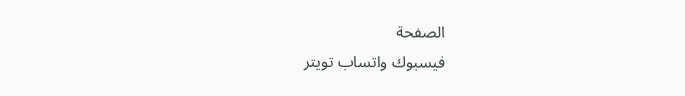الصفحة
فيسبوك واتساب تويتر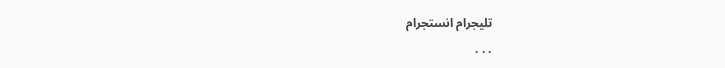تليجرام انستجرام
. . .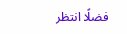فضلًا انتظر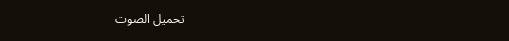تحميل الصوت